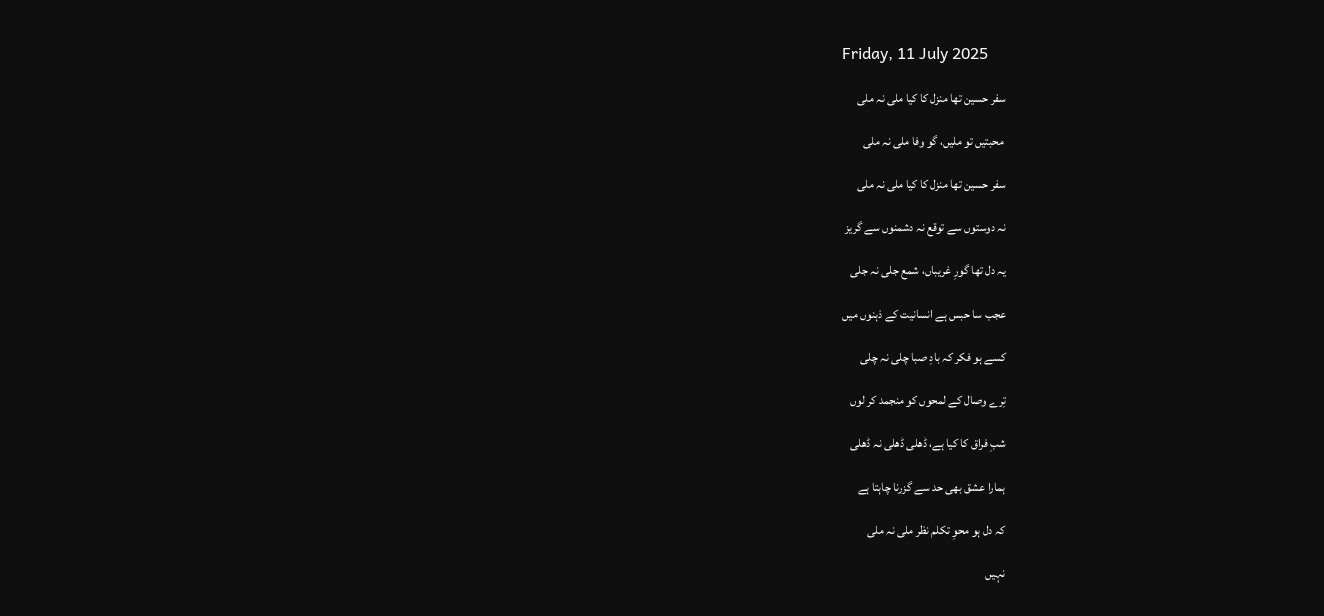Friday, 11 July 2025

سفر حسین تھا منزل کا کیا ملی نہ ملی

 محبتیں تو ملیں، گو وفا ملی نہ ملی

سفر حسین تھا منزل کا کیا ملی نہ ملی

نہ دوستوں سے توقع نہ دشمنوں سے گریز

یہ دل تھا گورِ غریباں، شمع جلی نہ جلی

عجب سا حبس ہے انسانیت کے ذہنوں میں

کسے ہو فکر کہ بادِ صبا چلی نہ چلی

تِرے وصال کے لمحوں کو منجمد کر لوں

شبِ فراق کا کیا ہے، ڈھلی ڈھلی نہ ڈھلی

ہمارا عشق بھی حد سے گزرنا چاہتا ہے

کہ دل ہو محوِ تکلم نظر ملی نہ ملی

نہیں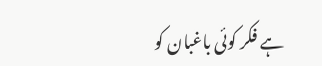ہے فکر کوئی باغبان کو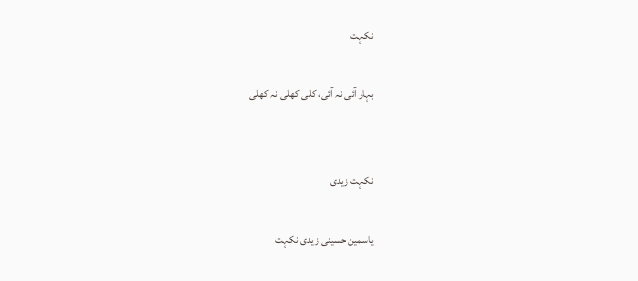نکہت

بہار آئی نہ آئی، کلی کھلی نہ کھلی


نکہت زیدی

یاسمین حسینی زیدی نکہت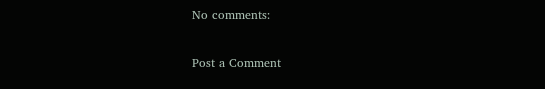No comments:

Post a Comment